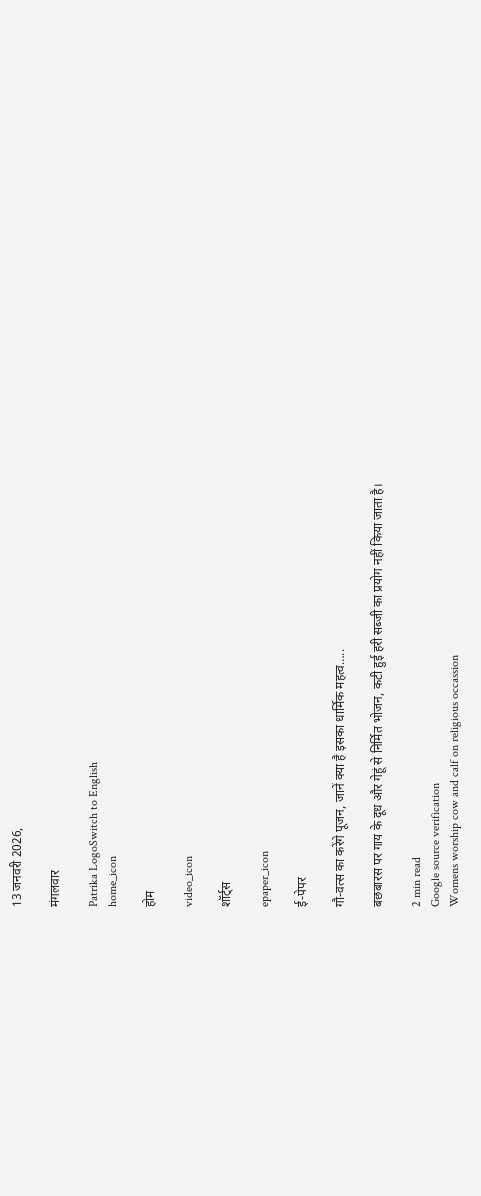13 जनवरी 2026,

मंगलवार

Patrika LogoSwitch to English
home_icon

होम

video_icon

शॉर्ट्स

epaper_icon

ई-पेपर

गौ-वत्स का करेंगे पूजन, जानें क्या है इसका धार्मिक महत्व…..

बछबारस पर गाय के दूध और गेहूं से निर्मित भोजन, कटी हुई हरी सब्जी का प्रयोग नहीं किया जाता है।

2 min read
Google source verification
Womens worship cow and calf on religious occassion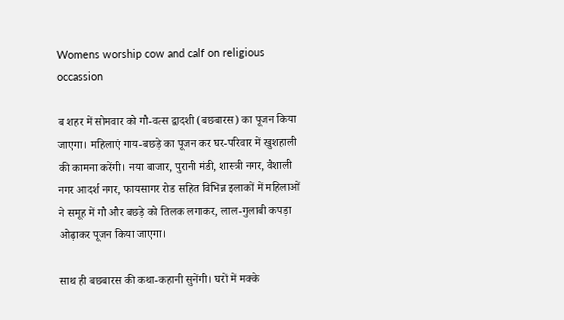Womens worship cow and calf on religious occassion

ब शहर में सोमवार को गौ-वत्स द्वादशी (बछबारस) का पूजन किया जाएगा। महिलाएं गाय-बछड़े का पूजन कर घर-परिवार में खुशहाली की कामना करेंगी। नया बाजार, पुरानी मंडी, शास्त्री नगर, वैशाली नगर आदर्श नगर, फायसागर रोड सहित विभिन्न इलाकों में महिलाओं ने समूह में गौ और बछड़े को तिलक लगाकर, लाल-गुलाबी कपड़ा ओढ़ाकर पूजन किया जाएगा।

साथ ही बछबारस की कथा-कहानी सुनेंगी। घरों में मक्के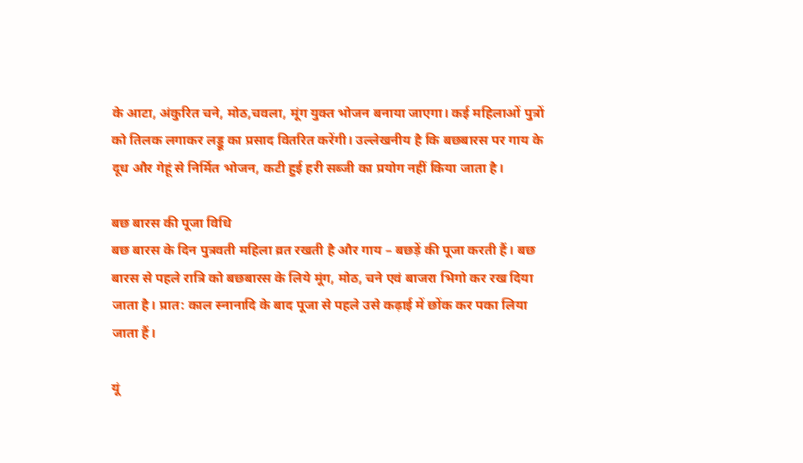के आटा, अंकुरित चने, मोठ,चवला, मूंग युक्त भोजन बनाया जाएगा। कई महिलाओं पुत्रों को तिलक लगाकर लड्डू का प्रसाद वितरित करेंगी। उल्लेखनीय है कि बछबारस पर गाय के दूध और गेहूं से निर्मित भोजन, कटी हुई हरी सब्जी का प्रयोग नहीं किया जाता है।

बछ बारस की पूजा विधि
बछ बारस के दिन पुत्रवती महिला व्रत रखती है और गाय – बछड़ें की पूजा करती हैं। बछ बारस से पहले रात्रि को बछबारस के लिये मूंग, मोठ, चने एवं बाजरा भिगो कर रख दिया जाता है। प्रात: काल स्नानादि के बाद पूजा से पहले उसे कढ़ाई में छोंक कर पका लिया जाता हैं।

यूं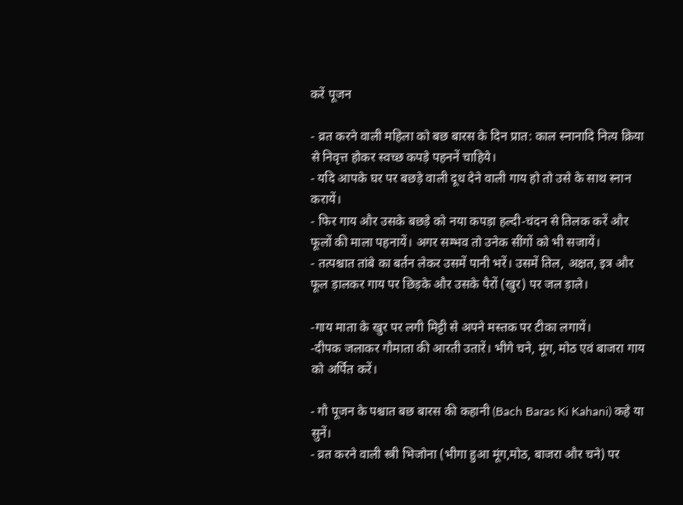करें पूजन

- व्रत करने वाली महिला को बछ बारस के दिन प्रात: काल स्नानादि नित्य क्रिया से निवृत्त होकर स्वच्छ कपड़े पहननें चाहिये।
- यदि आपके घर पर बछड़े वाली दूध देने वाली गाय हो तो उसे के साथ स्नान करायें।
- फिर गाय और उसके बछड़े को नया कपड़ा हल्दी-चंदन से तिलक करें और फूलों की माला पहनायें। अगर सम्भव तो उनेक सींगों को भी सजायें।
- तत्पश्चात तांबे का बर्तन लेकर उसमें पानी भरें। उसमें तिल, अक्षत, इत्र और फूल ड़ालकर गाय पर छिड़के और उसके पैरों (खुर) पर जल ड़ाले।

-गाय माता के खुर पर लगी मिट्टी से अपने मस्तक पर टीका लगायें।
-दीपक जलाकर गौमाता की आरती उतारें। भीगे चने, मूंग, मोठ एवं बाजरा गाय को अर्पित करें।

- गौ पूजन के पश्चात बछ बारस की कहानी (Bach Baras Ki Kahani) कहे या सुनें।
- व्रत करने वाली स्त्री भिजोना (भीगा हुआ मूंग,मोठ, बाजरा और चने) पर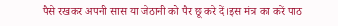पैसे रखकर अपनी सास या जेठानी को पैर छू करे दें।इस मंत्र का करें पाठ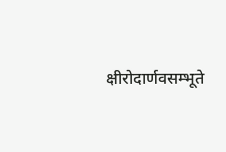क्षीरोदार्णवसम्भूते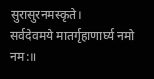सुरासुरनमस्कृते।
सर्वदेवमये मातर्गृहाणार्घ्य नमो नम:॥